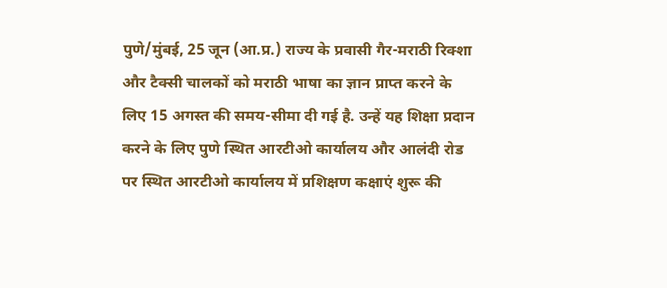पुणे/मुंबई, 25 जून (आ.प्र.) राज्य के प्रवासी गैर-मराठी रिक्शा और टैक्सी चालकों को मराठी भाषा का ज्ञान प्राप्त करने के लिए 15 अगस्त की समय-सीमा दी गई है. उन्हें यह शिक्षा प्रदान करने के लिए पुणे स्थित आरटीओ कार्यालय और आलंदी रोड पर स्थित आरटीओ कार्यालय में प्रशिक्षण कक्षाएं शुरू की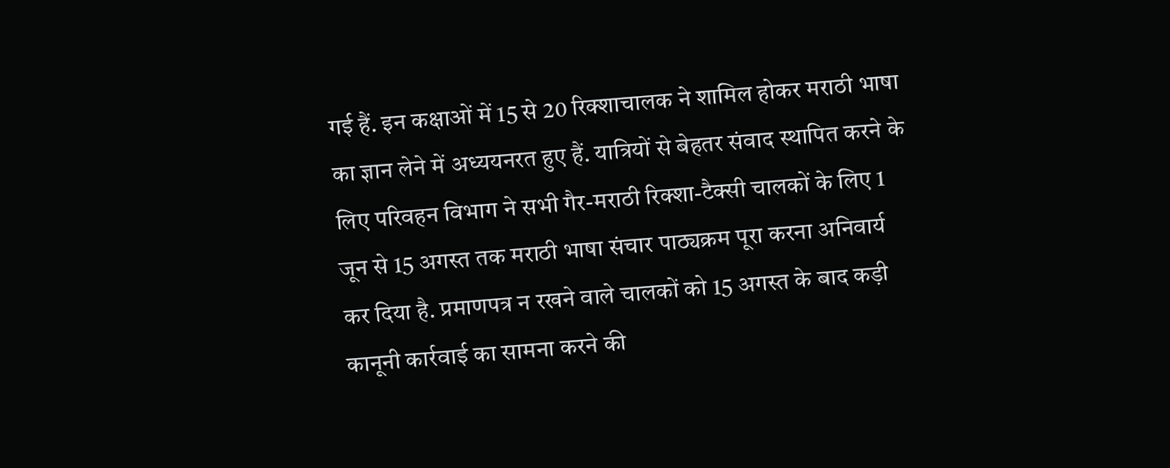गई हैं. इन कक्षाओं में 15 से 20 रिक्शाचालक ने शामिल होकर मराठी भाषा का ज्ञान लेने में अध्ययनरत हुए हैं. यात्रियों से बेहतर संवाद स्थापित करने के लिए परिवहन विभाग ने सभी गैर-मराठी रिक्शा-टैक्सी चालकों के लिए 1 जून से 15 अगस्त तक मराठी भाषा संचार पाठ्यक्रम पूरा करना अनिवार्य कर दिया है. प्रमाणपत्र न रखने वाले चालकों को 15 अगस्त के बाद कड़ी कानूनी कार्रवाई का सामना करने की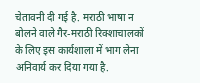चेतावनी दी गई है. मराठी भाषा न बोलने वाले गैर-मराठी रिक्शाचालकों के लिए इस कार्यशाला में भाग लेना अनिवार्य कर दिया गया है.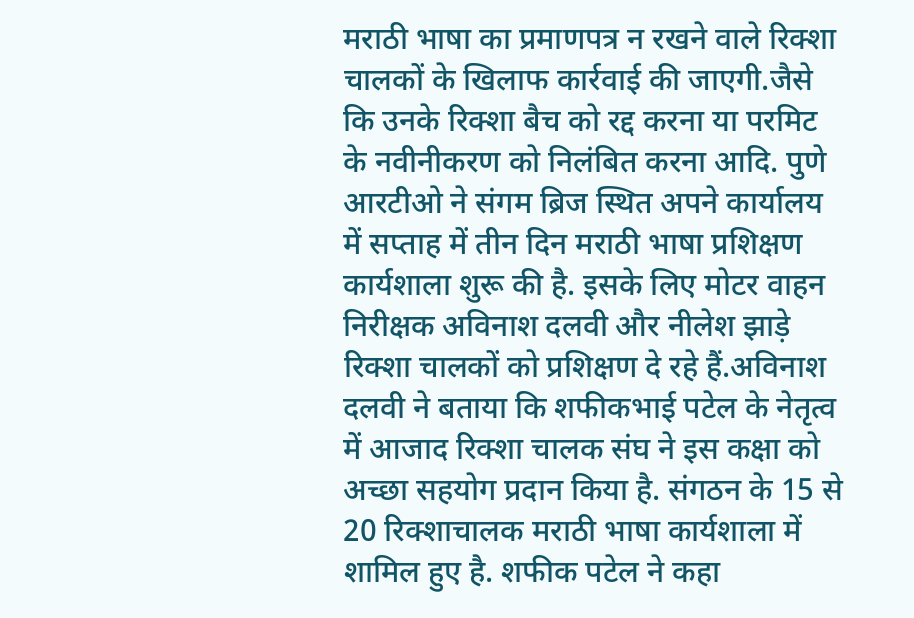मराठी भाषा का प्रमाणपत्र न रखने वाले रिक्शा चालकों के खिलाफ कार्रवाई की जाएगी.जैसे कि उनके रिक्शा बैच को रद्द करना या परमिट के नवीनीकरण को निलंबित करना आदि. पुणे आरटीओ ने संगम ब्रिज स्थित अपने कार्यालय में सप्ताह में तीन दिन मराठी भाषा प्रशिक्षण कार्यशाला शुरू की है. इसके लिए मोटर वाहन निरीक्षक अविनाश दलवी और नीलेश झाड़े रिक्शा चालकों को प्रशिक्षण दे रहे हैं.अविनाश दलवी ने बताया कि शफीकभाई पटेल के नेतृत्व में आजाद रिक्शा चालक संघ ने इस कक्षा को अच्छा सहयोग प्रदान किया है. संगठन के 15 से 20 रिक्शाचालक मराठी भाषा कार्यशाला में शामिल हुए है. शफीक पटेल ने कहा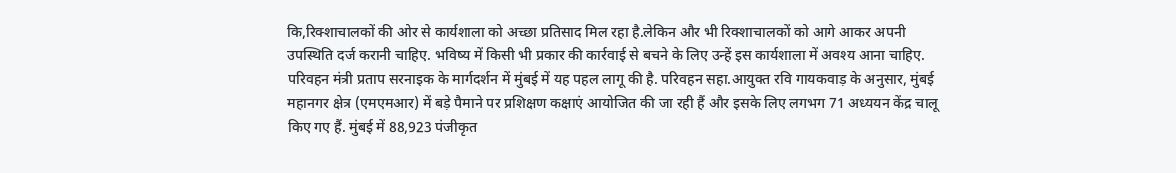कि,रिक्शाचालकों की ओर से कार्यशाला को अच्छा प्रतिसाद मिल रहा है.लेकिन और भी रिक्शाचालकों को आगे आकर अपनी उपस्थिति दर्ज करानी चाहिए. भविष्य में किसी भी प्रकार की कार्रवाई से बचने के लिए उन्हें इस कार्यशाला में अवश्य आना चाहिए. परिवहन मंत्री प्रताप सरनाइक के मार्गदर्शन में मुंबई में यह पहल लागू की है. परिवहन सहा.आयुक्त रवि गायकवाड़ के अनुसार, मुंबई महानगर क्षेत्र (एमएमआर) में बड़े पैमाने पर प्रशिक्षण कक्षाएं आयोजित की जा रही हैं और इसके लिए लगभग 71 अध्ययन केंद्र चालू किए गए हैं. मुंबई में 88,923 पंजीकृत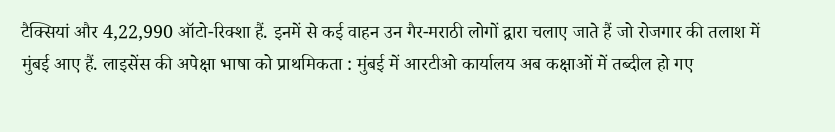टैक्सियां और 4,22,990 ऑटो-रिक्शा हैं. इनमें से कई वाहन उन गैर-मराठी लोगों द्वारा चलाए जाते हैं जो रोजगार की तलाश में मुंबई आए हैं. लाइसेंस की अपेक्षा भाषा को प्राथमिकता : मुंबई में आरटीओ कार्यालय अब कक्षाओं में तब्दील हो गए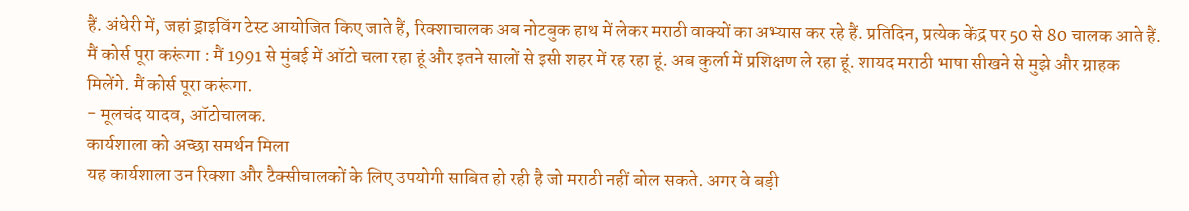हैं. अंधेरी में, जहां ड्राइविंग टेस्ट आयोजित किए जाते हैं, रिक्शाचालक अब नोटबुक हाथ में लेकर मराठी वाक्यों का अभ्यास कर रहे हैं. प्रतिदिन, प्रत्येक केंद्र पर 50 से 80 चालक आते हैं. मैं कोर्स पूरा करूंगा : मैं 1991 से मुंबई में ऑटो चला रहा हूं और इतने सालों से इसी शहर में रह रहा हूं. अब कुर्ला में प्रशिक्षण ले रहा हूं. शायद मराठी भाषा सीखने से मुझे और ग्राहक मिलेंगे. मैं कोर्स पूरा करूंगा.
- मूलचंद यादव, ऑटोचालक.
कार्यशाला को अच्छा समर्थन मिला
यह कार्यशाला उन रिक्शा और टैक्सीचालकों के लिए उपयोगी साबित हो रही है जो मराठी नहीं बोल सकते. अगर वे बड़ी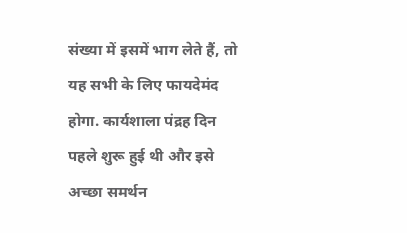संख्या में इसमें भाग लेते हैं, तो यह सभी के लिए फायदेमंद होगा. कार्यशाला पंद्रह दिन पहले शुरू हुई थी और इसे अच्छा समर्थन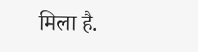मिला है.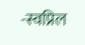-स्वप्निल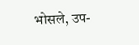भोसले, उप-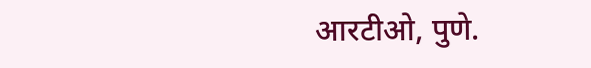आरटीओ, पुणे.